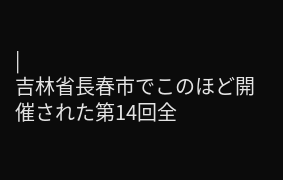|
吉林省長春市でこのほど開催された第14回全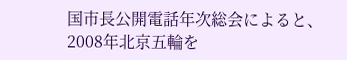国市長公開電話年次総会によると、2008年北京五輪を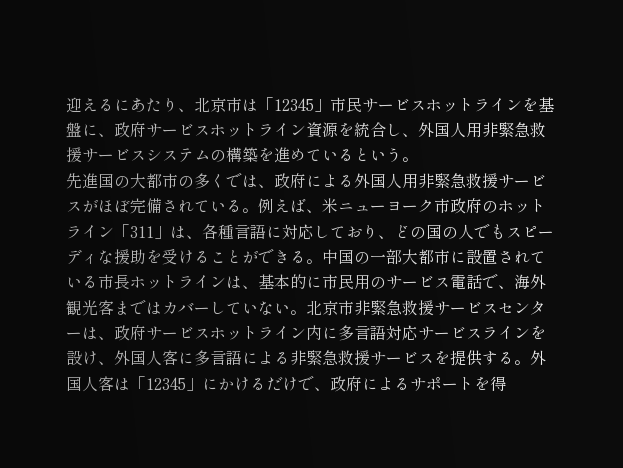迎えるにあたり、北京市は「12345」市民サービスホットラインを基盤に、政府サービスホットライン資源を統合し、外国人用非緊急救援サービスシステムの構築を進めているという。
先進国の大都市の多くでは、政府による外国人用非緊急救援サービスがほぼ完備されている。例えば、米ニューヨーク市政府のホットライン「311」は、各種言語に対応しており、どの国の人でもスピーディな援助を受けることができる。中国の一部大都市に設置されている市長ホットラインは、基本的に市民用のサービス電話で、海外観光客まではカバーしていない。北京市非緊急救援サービスセンターは、政府サービスホットライン内に多言語対応サービスラインを設け、外国人客に多言語による非緊急救援サービスを提供する。外国人客は「12345」にかけるだけで、政府によるサポートを得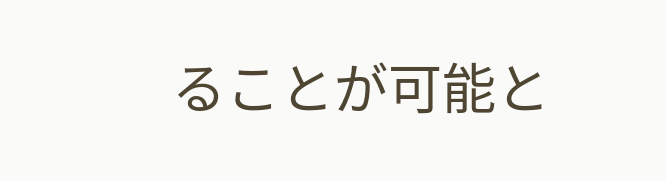ることが可能と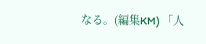なる。(編集KM) 「人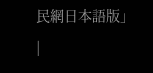民網日本語版」
|